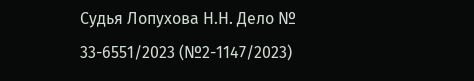Судья Лопухова Н.Н. Дело № 33-6551/2023 (№2-1147/2023)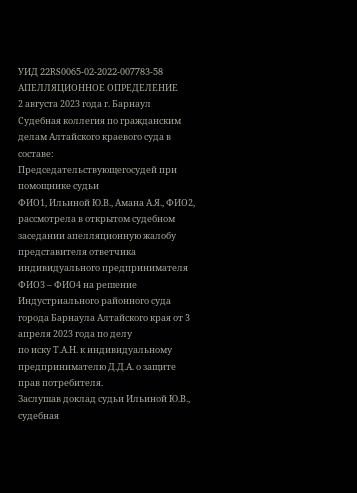УИД 22RS0065-02-2022-007783-58
АПЕЛЛЯЦИОННОЕ ОПРЕДЕЛЕНИЕ
2 августа 2023 года г. Барнаул
Судебная коллегия по гражданским делам Алтайского краевого суда в составе:
Председательствующегосудей при помощнике судьи
ФИО1, Ильиной Ю.В., Амана А.Я., ФИО2,
рассмотрела в открытом судебном заседании апелляционную жалобу представителя ответчика индивидуального предпринимателя ФИО3 – ФИО4 на решение Индустриального районного суда города Барнаула Алтайского края от 3 апреля 2023 года по делу
по иску Т.А.Н. к индивидуальному предпринимателю Д.Д.А. о защите прав потребителя.
Заслушав доклад судьи Ильиной Ю.В., судебная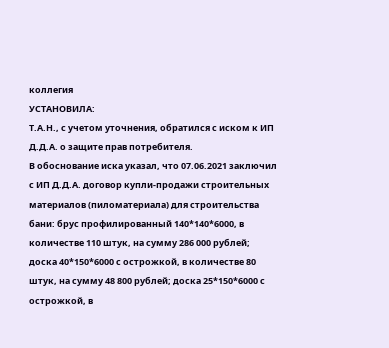коллегия
УСТАНОВИЛА:
Т.А.Н., с учетом уточнения, обратился с иском к ИП Д.Д.А. о защите прав потребителя.
В обоснование иска указал, что 07.06.2021 заключил с ИП Д.Д.А. договор купли-продажи строительных материалов (пиломатериала) для строительства бани: брус профилированный 140*140*6000, в количестве 110 штук, на сумму 286 000 рублей; доска 40*150*6000 с острожкой, в количестве 80 штук, на сумму 48 800 рублей; доска 25*150*6000 с острожкой, в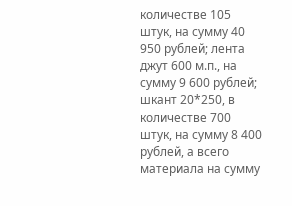количестве 105 штук, на сумму 40 950 рублей; лента джут 600 м.п., на сумму 9 600 рублей; шкант 20*250, в количестве 700 штук, на сумму 8 400 рублей, а всего материала на сумму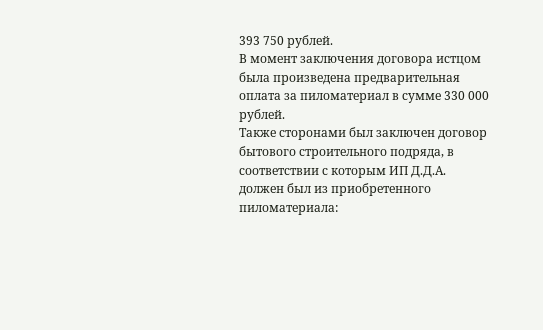393 750 рублей.
В момент заключения договора истцом была произведена предварительная оплата за пиломатериал в сумме 330 000 рублей.
Также сторонами был заключен договор бытового строительного подряда, в соответствии с которым ИП Д.Д.А. должен был из приобретенного пиломатериала: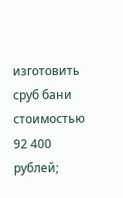изготовить сруб бани стоимостью 92 400 рублей;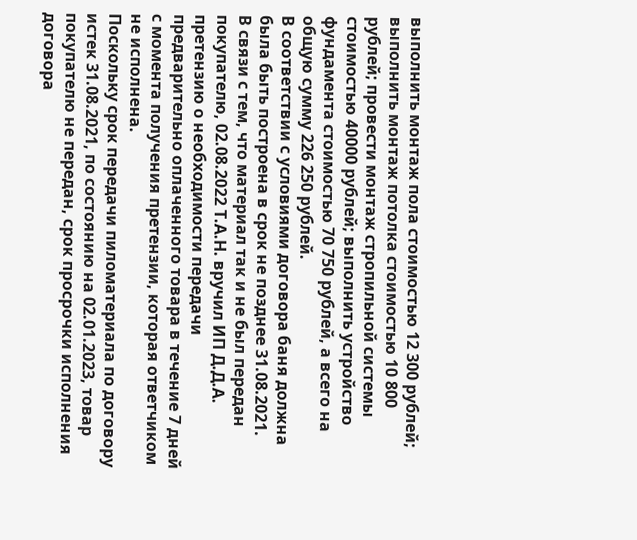выполнить монтаж пола стоимостью 12 300 рублей; выполнить монтаж потолка стоимостью 10 800 рублей; провести монтаж стропильной системы стоимостью 40000 рублей; выполнить устройство фундамента стоимостью 70 750 рублей, а всего на общую сумму 226 250 рублей.
В соответствии с условиями договора баня должна была быть построена в срок не позднее 31.08.2021.
В связи с тем, что материал так и не был передан покупателю, 02.08.2022 Т.А.Н. вручил ИП Д.Д.А. претензию о необходимости передачи предварительно оплаченного товара в течение 7 дней с момента получения претензии, которая ответчиком не исполнена.
Поскольку срок передачи пиломатериала по договору истек 31.08.2021, по состоянию на 02.01.2023, товар покупателю не передан, срок просрочки исполнения договора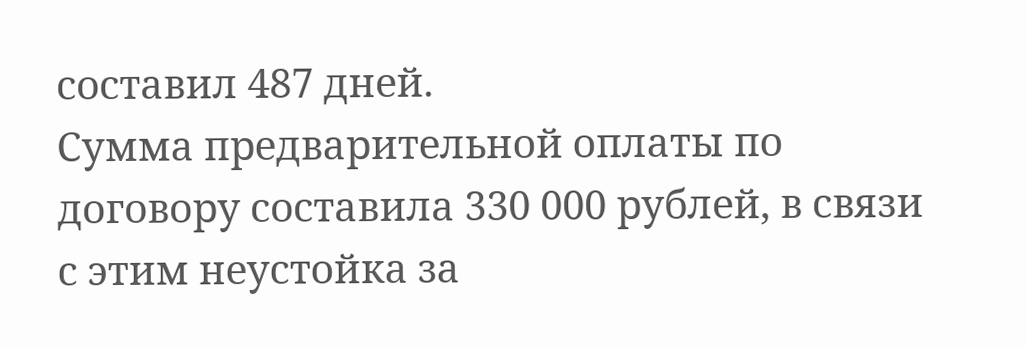составил 487 дней.
Сумма предварительной оплаты по договору составила 330 000 рублей, в связи с этим неустойка за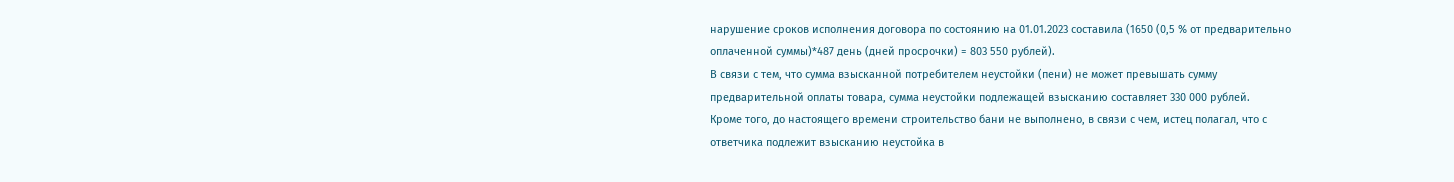нарушение сроков исполнения договора по состоянию на 01.01.2023 составила (1650 (0,5 % от предварительно оплаченной суммы)*487 день (дней просрочки) = 803 550 рублей).
В связи с тем, что сумма взысканной потребителем неустойки (пени) не может превышать сумму предварительной оплаты товара, сумма неустойки подлежащей взысканию составляет 330 000 рублей.
Кроме того, до настоящего времени строительство бани не выполнено, в связи с чем, истец полагал, что с ответчика подлежит взысканию неустойка в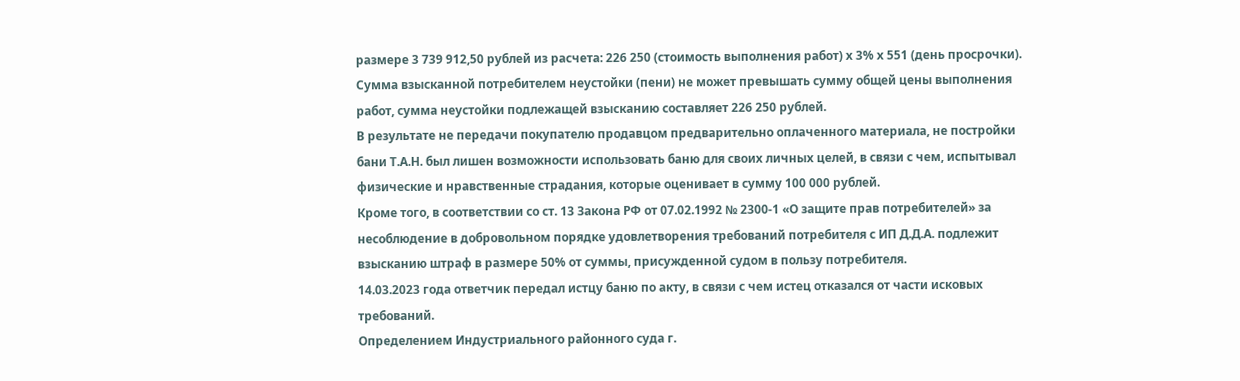размере 3 739 912,50 рублей из расчета: 226 250 (стоимость выполнения работ) х 3% х 551 (день просрочки).
Сумма взысканной потребителем неустойки (пени) не может превышать сумму общей цены выполнения работ, сумма неустойки подлежащей взысканию составляет 226 250 рублей.
В результате не передачи покупателю продавцом предварительно оплаченного материала, не постройки бани Т.А.Н. был лишен возможности использовать баню для своих личных целей, в связи с чем, испытывал физические и нравственные страдания, которые оценивает в сумму 100 000 рублей.
Кроме того, в соответствии со ст. 13 Закона РФ от 07.02.1992 № 2300-1 «О защите прав потребителей» за несоблюдение в добровольном порядке удовлетворения требований потребителя с ИП Д.Д.А. подлежит взысканию штраф в размере 50% от суммы, присужденной судом в пользу потребителя.
14.03.2023 года ответчик передал истцу баню по акту, в связи с чем истец отказался от части исковых требований.
Определением Индустриального районного суда г.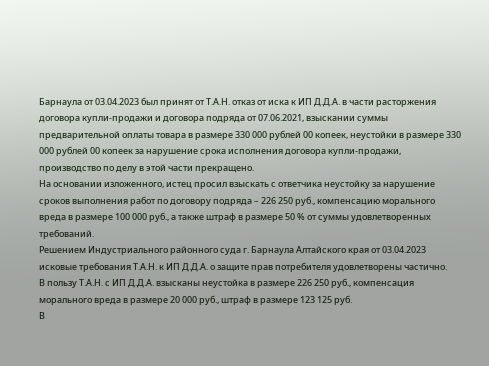Барнаула от 03.04.2023 был принят от Т.А.Н. отказ от иска к ИП Д.Д.А. в части расторжения договора купли-продажи и договора подряда от 07.06.2021, взыскании суммы предварительной оплаты товара в размере 330 000 рублей 00 копеек, неустойки в размере 330 000 рублей 00 копеек за нарушение срока исполнения договора купли-продажи, производство по делу в этой части прекращено.
На основании изложенного, истец просил взыскать с ответчика неустойку за нарушение сроков выполнения работ по договору подряда – 226 250 руб., компенсацию морального вреда в размере 100 000 руб., а также штраф в размере 50 % от суммы удовлетворенных требований.
Решением Индустриального районного суда г. Барнаула Алтайского края от 03.04.2023 исковые требования Т.А.Н. к ИП Д.Д.А. о защите прав потребителя удовлетворены частично.
В пользу Т.А.Н. с ИП Д.Д.А. взысканы неустойка в размере 226 250 руб., компенсация морального вреда в размере 20 000 руб., штраф в размере 123 125 руб.
В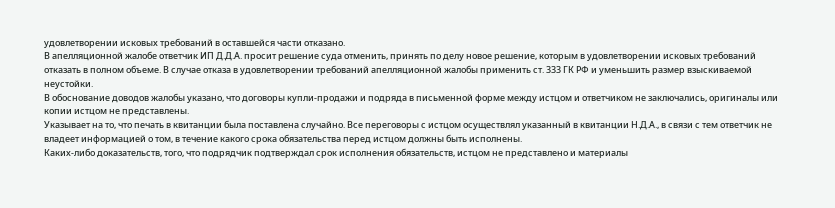удовлетворении исковых требований в оставшейся части отказано.
В апелляционной жалобе ответчик ИП Д.Д.А. просит решение суда отменить, принять по делу новое решение, которым в удовлетворении исковых требований отказать в полном объеме. В случае отказа в удовлетворении требований апелляционной жалобы применить ст. 333 ГК РФ и уменьшить размер взыскиваемой неустойки.
В обоснование доводов жалобы указано, что договоры купли-продажи и подряда в письменной форме между истцом и ответчиком не заключались, оригиналы или копии истцом не представлены.
Указывает на то, что печать в квитанции была поставлена случайно. Все переговоры с истцом осуществлял указанный в квитанции Н.Д.А., в связи с тем ответчик не владеет информацией о том, в течение какого срока обязательства перед истцом должны быть исполнены.
Каких-либо доказательств, того, что подрядчик подтверждал срок исполнения обязательств, истцом не представлено и материалы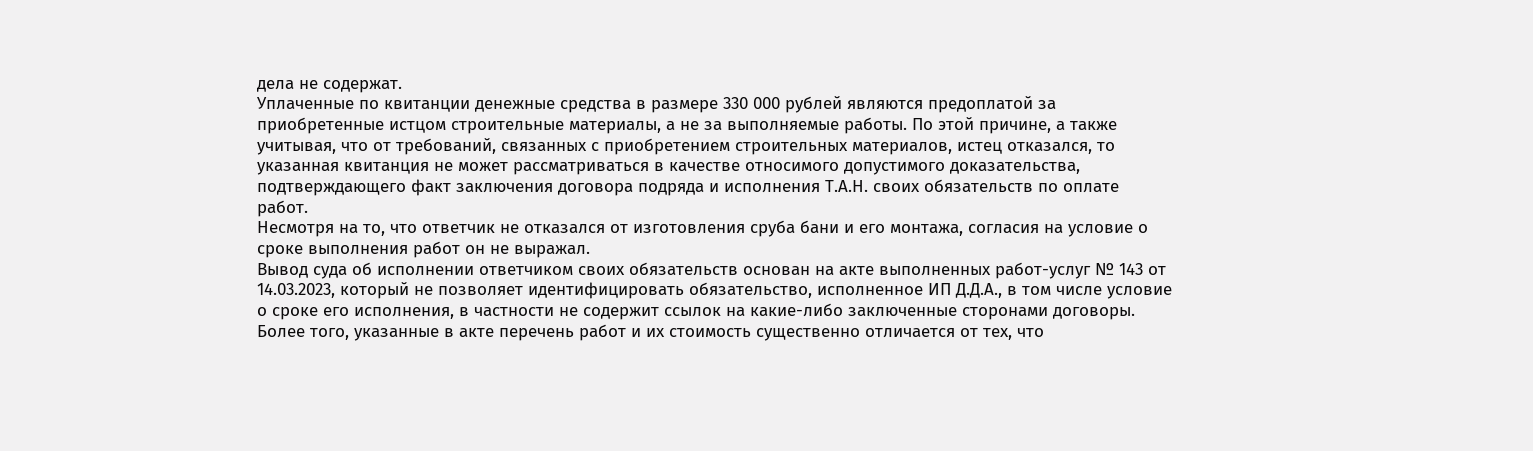дела не содержат.
Уплаченные по квитанции денежные средства в размере 330 000 рублей являются предоплатой за приобретенные истцом строительные материалы, а не за выполняемые работы. По этой причине, а также учитывая, что от требований, связанных с приобретением строительных материалов, истец отказался, то указанная квитанция не может рассматриваться в качестве относимого допустимого доказательства, подтверждающего факт заключения договора подряда и исполнения Т.А.Н. своих обязательств по оплате работ.
Несмотря на то, что ответчик не отказался от изготовления сруба бани и его монтажа, согласия на условие о сроке выполнения работ он не выражал.
Вывод суда об исполнении ответчиком своих обязательств основан на акте выполненных работ-услуг № 143 от 14.03.2023, который не позволяет идентифицировать обязательство, исполненное ИП Д.Д.А., в том числе условие о сроке его исполнения, в частности не содержит ссылок на какие-либо заключенные сторонами договоры. Более того, указанные в акте перечень работ и их стоимость существенно отличается от тех, что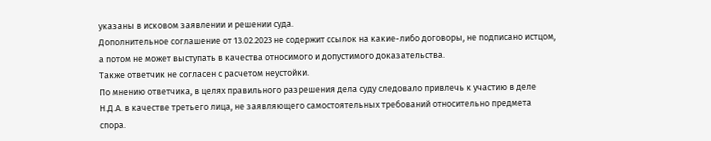указаны в исковом заявлении и решении суда.
Дополнительное соглашение от 13.02.2023 не содержит ссылок на какие-либо договоры, не подписано истцом, а потом не может выступать в качества относимого и допустимого доказательства.
Также ответчик не согласен с расчетом неустойки.
По мнению ответчика, в целях правильного разрешения дела суду следовало привлечь к участию в деле Н.Д.А. в качестве третьего лица, не заявляющего самостоятельных требований относительно предмета спора.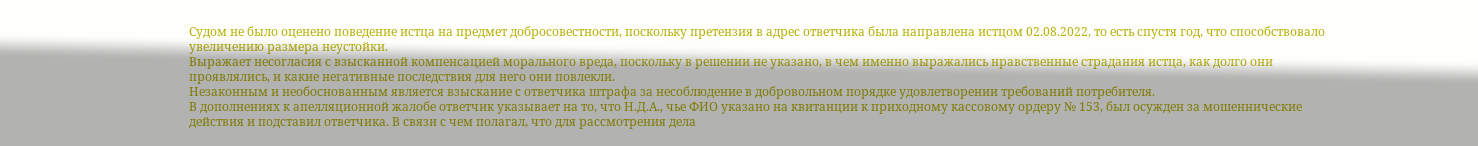Судом не было оценено поведение истца на предмет добросовестности, поскольку претензия в адрес ответчика была направлена истцом 02.08.2022, то есть спустя год, что способствовало увеличению размера неустойки.
Выражает несогласия с взысканной компенсацией морального вреда, поскольку в решении не указано, в чем именно выражались нравственные страдания истца, как долго они проявлялись, и какие негативные последствия для него они повлекли.
Незаконным и необоснованным является взыскание с ответчика штрафа за несоблюдение в добровольном порядке удовлетворении требований потребителя.
В дополнениях к апелляционной жалобе ответчик указывает на то, что Н.Д.А., чье ФИО указано на квитанции к приходному кассовому ордеру № 153, был осужден за мошеннические действия и подставил ответчика. В связи с чем полагал, что для рассмотрения дела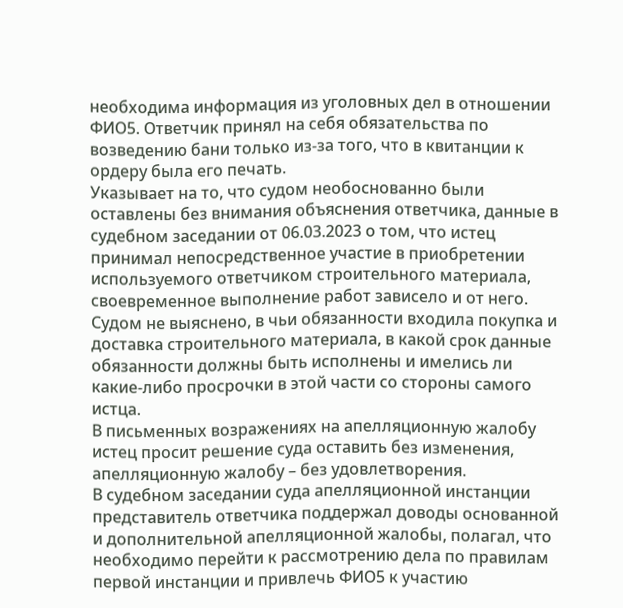необходима информация из уголовных дел в отношении ФИО5. Ответчик принял на себя обязательства по возведению бани только из-за того, что в квитанции к ордеру была его печать.
Указывает на то, что судом необоснованно были оставлены без внимания объяснения ответчика, данные в судебном заседании от 06.03.2023 о том, что истец принимал непосредственное участие в приобретении используемого ответчиком строительного материала, своевременное выполнение работ зависело и от него. Судом не выяснено, в чьи обязанности входила покупка и доставка строительного материала, в какой срок данные обязанности должны быть исполнены и имелись ли какие-либо просрочки в этой части со стороны самого истца.
В письменных возражениях на апелляционную жалобу истец просит решение суда оставить без изменения, апелляционную жалобу – без удовлетворения.
В судебном заседании суда апелляционной инстанции представитель ответчика поддержал доводы основанной и дополнительной апелляционной жалобы, полагал, что необходимо перейти к рассмотрению дела по правилам первой инстанции и привлечь ФИО5 к участию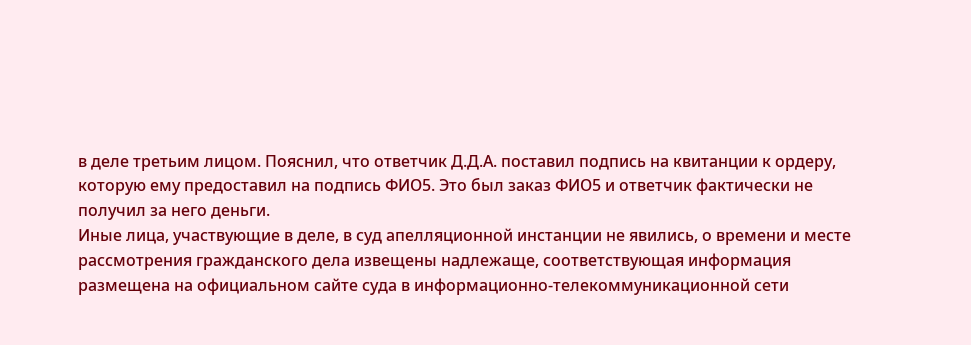в деле третьим лицом. Пояснил, что ответчик Д.Д.А. поставил подпись на квитанции к ордеру, которую ему предоставил на подпись ФИО5. Это был заказ ФИО5 и ответчик фактически не получил за него деньги.
Иные лица, участвующие в деле, в суд апелляционной инстанции не явились, о времени и месте рассмотрения гражданского дела извещены надлежаще, соответствующая информация размещена на официальном сайте суда в информационно-телекоммуникационной сети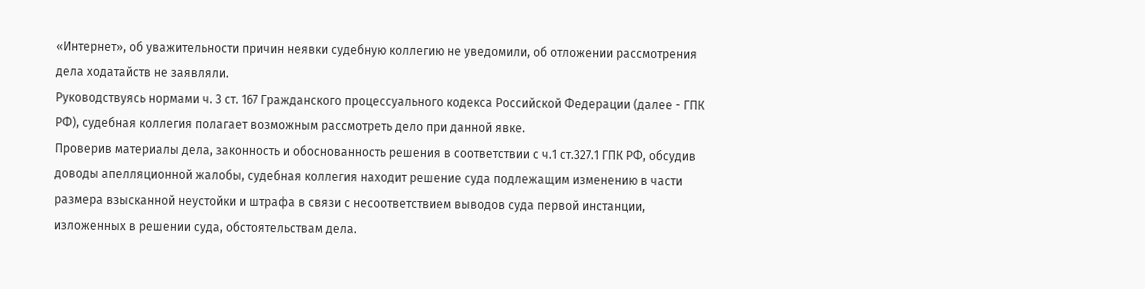«Интернет», об уважительности причин неявки судебную коллегию не уведомили, об отложении рассмотрения дела ходатайств не заявляли.
Руководствуясь нормами ч. 3 ст. 167 Гражданского процессуального кодекса Российской Федерации (далее - ГПК РФ), судебная коллегия полагает возможным рассмотреть дело при данной явке.
Проверив материалы дела, законность и обоснованность решения в соответствии с ч.1 ст.327.1 ГПК РФ, обсудив доводы апелляционной жалобы, судебная коллегия находит решение суда подлежащим изменению в части размера взысканной неустойки и штрафа в связи с несоответствием выводов суда первой инстанции, изложенных в решении суда, обстоятельствам дела.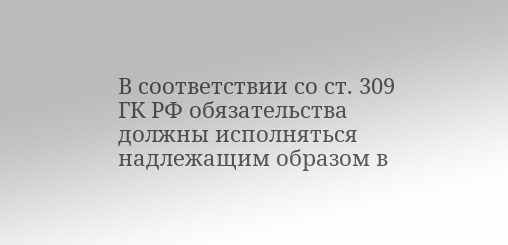В соответствии со ст. 309 ГК РФ обязательства должны исполняться надлежащим образом в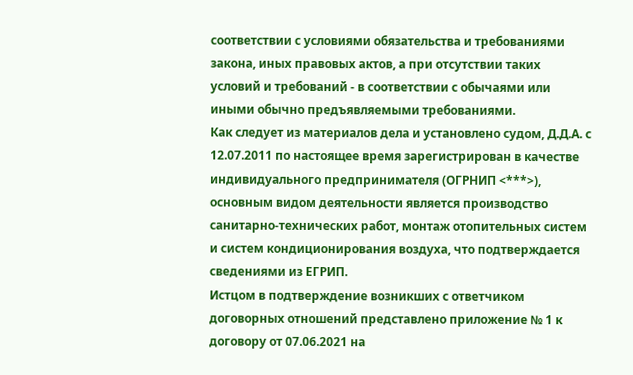соответствии с условиями обязательства и требованиями закона, иных правовых актов, а при отсутствии таких условий и требований - в соответствии с обычаями или иными обычно предъявляемыми требованиями.
Как следует из материалов дела и установлено судом, Д.Д.А. с 12.07.2011 по настоящее время зарегистрирован в качестве индивидуального предпринимателя (ОГРНИП <***>), основным видом деятельности является производство санитарно-технических работ, монтаж отопительных систем и систем кондиционирования воздуха, что подтверждается сведениями из ЕГРИП.
Истцом в подтверждение возникших с ответчиком договорных отношений представлено приложение № 1 к договору от 07.06.2021 на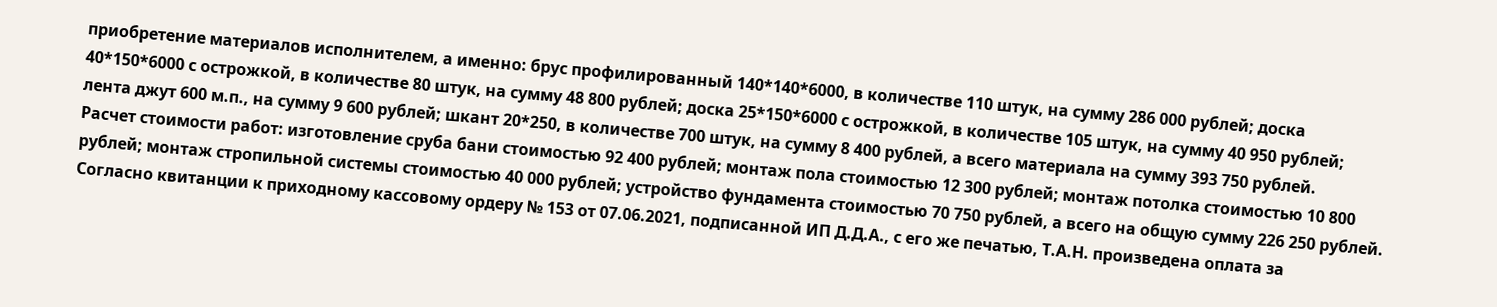приобретение материалов исполнителем, а именно: брус профилированный 140*140*6000, в количестве 110 штук, на сумму 286 000 рублей; доска 40*150*6000 с острожкой, в количестве 80 штук, на сумму 48 800 рублей; доска 25*150*6000 с острожкой, в количестве 105 штук, на сумму 40 950 рублей; лента джут 600 м.п., на сумму 9 600 рублей; шкант 20*250, в количестве 700 штук, на сумму 8 400 рублей, а всего материала на сумму 393 750 рублей.
Расчет стоимости работ: изготовление сруба бани стоимостью 92 400 рублей; монтаж пола стоимостью 12 300 рублей; монтаж потолка стоимостью 10 800 рублей; монтаж стропильной системы стоимостью 40 000 рублей; устройство фундамента стоимостью 70 750 рублей, а всего на общую сумму 226 250 рублей.
Согласно квитанции к приходному кассовому ордеру № 153 от 07.06.2021, подписанной ИП Д.Д.А., с его же печатью, Т.А.Н. произведена оплата за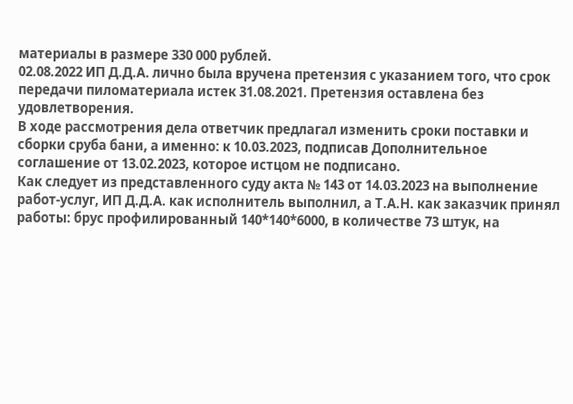материалы в размере 330 000 рублей.
02.08.2022 ИП Д.Д.А. лично была вручена претензия с указанием того, что срок передачи пиломатериала истек 31.08.2021. Претензия оставлена без удовлетворения.
В ходе рассмотрения дела ответчик предлагал изменить сроки поставки и сборки сруба бани, а именно: к 10.03.2023, подписав Дополнительное соглашение от 13.02.2023, которое истцом не подписано.
Как следует из представленного суду акта № 143 от 14.03.2023 на выполнение работ-услуг, ИП Д.Д.А. как исполнитель выполнил, а Т.А.Н. как заказчик принял работы: брус профилированный 140*140*6000, в количестве 73 штук, на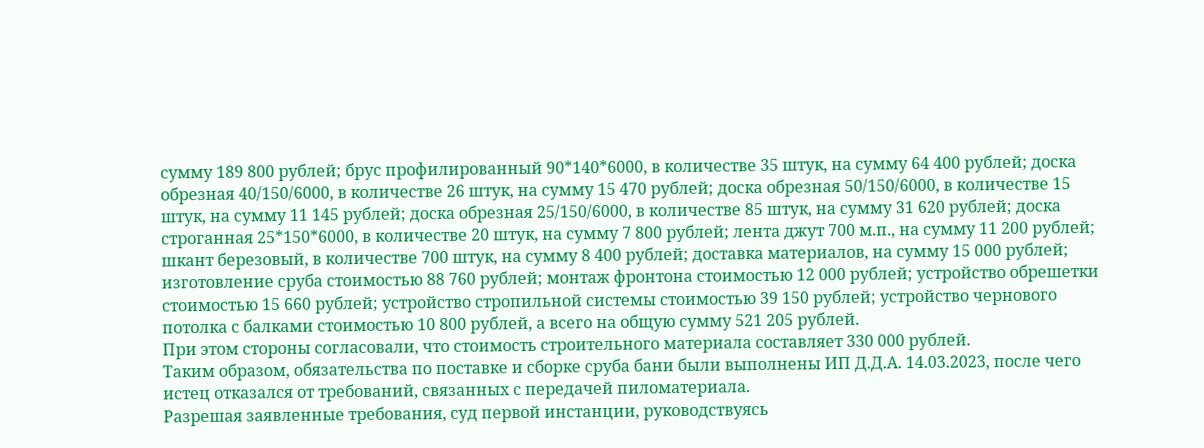сумму 189 800 рублей; брус профилированный 90*140*6000, в количестве 35 штук, на сумму 64 400 рублей; доска обрезная 40/150/6000, в количестве 26 штук, на сумму 15 470 рублей; доска обрезная 50/150/6000, в количестве 15 штук, на сумму 11 145 рублей; доска обрезная 25/150/6000, в количестве 85 штук, на сумму 31 620 рублей; доска строганная 25*150*6000, в количестве 20 штук, на сумму 7 800 рублей; лента джут 700 м.п., на сумму 11 200 рублей; шкант березовый, в количестве 700 штук, на сумму 8 400 рублей; доставка материалов, на сумму 15 000 рублей; изготовление сруба стоимостью 88 760 рублей; монтаж фронтона стоимостью 12 000 рублей; устройство обрешетки стоимостью 15 660 рублей; устройство стропильной системы стоимостью 39 150 рублей; устройство чернового потолка с балками стоимостью 10 800 рублей, а всего на общую сумму 521 205 рублей.
При этом стороны согласовали, что стоимость строительного материала составляет 330 000 рублей.
Таким образом, обязательства по поставке и сборке сруба бани были выполнены ИП Д.Д.А. 14.03.2023, после чего истец отказался от требований, связанных с передачей пиломатериала.
Разрешая заявленные требования, суд первой инстанции, руководствуясь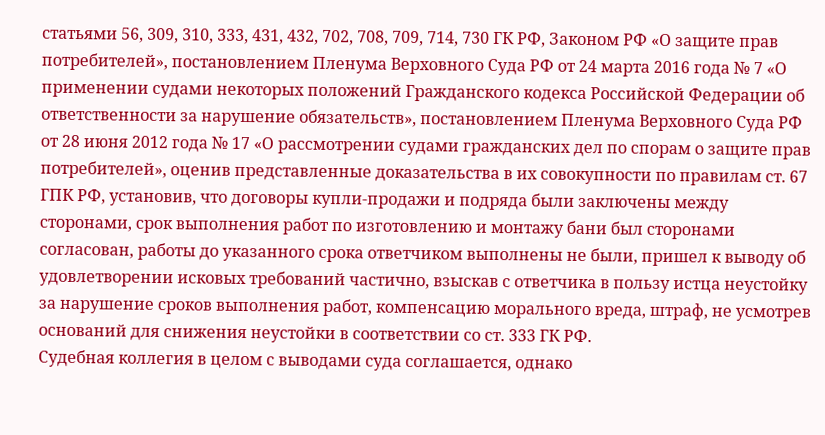статьями 56, 309, 310, 333, 431, 432, 702, 708, 709, 714, 730 ГК РФ, Законом РФ «О защите прав потребителей», постановлением Пленума Верховного Суда РФ от 24 марта 2016 года № 7 «О применении судами некоторых положений Гражданского кодекса Российской Федерации об ответственности за нарушение обязательств», постановлением Пленума Верховного Суда РФ от 28 июня 2012 года № 17 «О рассмотрении судами гражданских дел по спорам о защите прав потребителей», оценив представленные доказательства в их совокупности по правилам ст. 67 ГПК РФ, установив, что договоры купли-продажи и подряда были заключены между сторонами, срок выполнения работ по изготовлению и монтажу бани был сторонами согласован, работы до указанного срока ответчиком выполнены не были, пришел к выводу об удовлетворении исковых требований частично, взыскав с ответчика в пользу истца неустойку за нарушение сроков выполнения работ, компенсацию морального вреда, штраф, не усмотрев оснований для снижения неустойки в соответствии со ст. 333 ГК РФ.
Судебная коллегия в целом с выводами суда соглашается, однако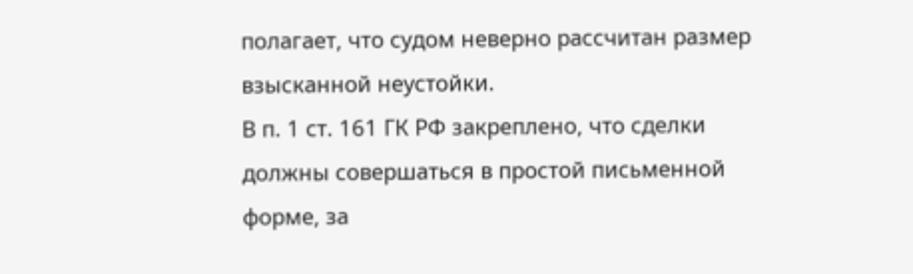полагает, что судом неверно рассчитан размер взысканной неустойки.
В п. 1 ст. 161 ГК РФ закреплено, что сделки должны совершаться в простой письменной форме, за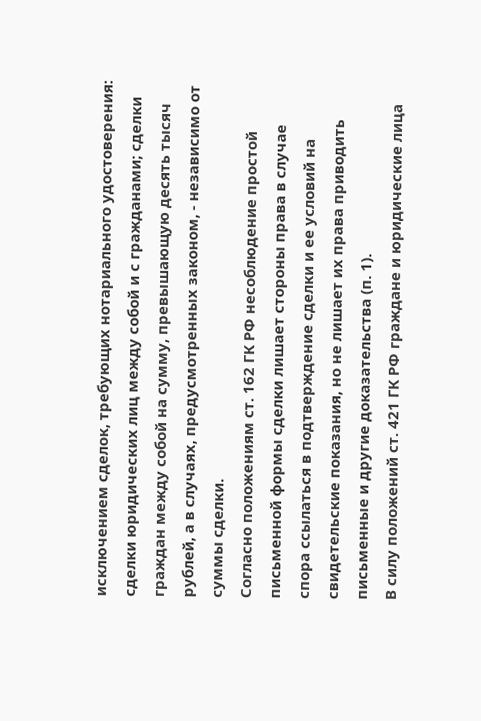исключением сделок, требующих нотариального удостоверения: сделки юридических лиц между собой и с гражданами; сделки граждан между собой на сумму, превышающую десять тысяч рублей, а в случаях, предусмотренных законом, - независимо от суммы сделки.
Согласно положениям ст. 162 ГК РФ несоблюдение простой письменной формы сделки лишает стороны права в случае спора ссылаться в подтверждение сделки и ее условий на свидетельские показания, но не лишает их права приводить письменные и другие доказательства (п. 1).
В силу положений ст. 421 ГК РФ граждане и юридические лица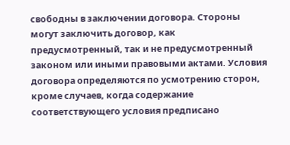свободны в заключении договора. Стороны могут заключить договор, как предусмотренный, так и не предусмотренный законом или иными правовыми актами. Условия договора определяются по усмотрению сторон, кроме случаев, когда содержание соответствующего условия предписано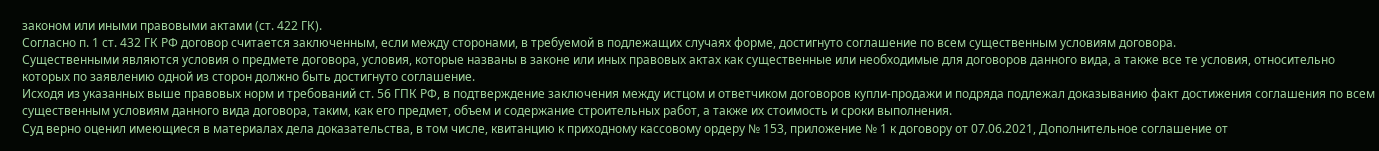законом или иными правовыми актами (ст. 422 ГК).
Согласно п. 1 ст. 432 ГК РФ договор считается заключенным, если между сторонами, в требуемой в подлежащих случаях форме, достигнуто соглашение по всем существенным условиям договора.
Существенными являются условия о предмете договора, условия, которые названы в законе или иных правовых актах как существенные или необходимые для договоров данного вида, а также все те условия, относительно которых по заявлению одной из сторон должно быть достигнуто соглашение.
Исходя из указанных выше правовых норм и требований ст. 56 ГПК РФ, в подтверждение заключения между истцом и ответчиком договоров купли-продажи и подряда подлежал доказыванию факт достижения соглашения по всем существенным условиям данного вида договора, таким, как его предмет, объем и содержание строительных работ, а также их стоимость и сроки выполнения.
Суд верно оценил имеющиеся в материалах дела доказательства, в том числе, квитанцию к приходному кассовому ордеру № 153, приложение № 1 к договору от 07.06.2021, Дополнительное соглашение от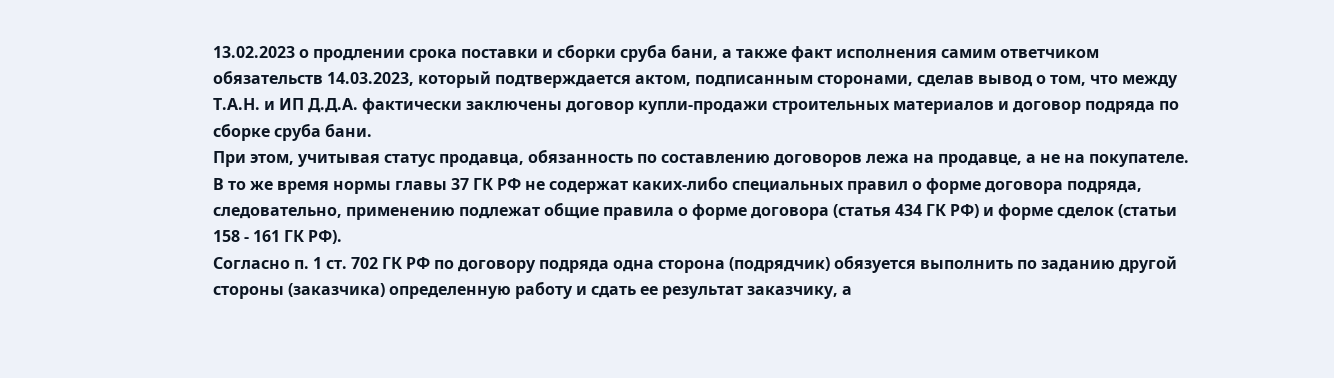13.02.2023 о продлении срока поставки и сборки сруба бани, а также факт исполнения самим ответчиком обязательств 14.03.2023, который подтверждается актом, подписанным сторонами, сделав вывод о том, что между Т.А.Н. и ИП Д.Д.А. фактически заключены договор купли-продажи строительных материалов и договор подряда по сборке сруба бани.
При этом, учитывая статус продавца, обязанность по составлению договоров лежа на продавце, а не на покупателе.
В то же время нормы главы 37 ГК РФ не содержат каких-либо специальных правил о форме договора подряда, следовательно, применению подлежат общие правила о форме договора (статья 434 ГК РФ) и форме сделок (статьи 158 - 161 ГК РФ).
Согласно п. 1 ст. 702 ГК РФ по договору подряда одна сторона (подрядчик) обязуется выполнить по заданию другой стороны (заказчика) определенную работу и сдать ее результат заказчику, а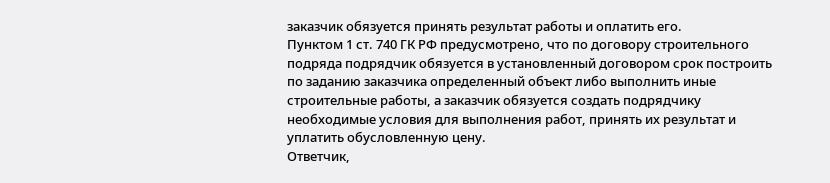заказчик обязуется принять результат работы и оплатить его.
Пунктом 1 ст. 740 ГК РФ предусмотрено, что по договору строительного подряда подрядчик обязуется в установленный договором срок построить по заданию заказчика определенный объект либо выполнить иные строительные работы, а заказчик обязуется создать подрядчику необходимые условия для выполнения работ, принять их результат и уплатить обусловленную цену.
Ответчик,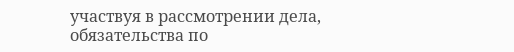участвуя в рассмотрении дела, обязательства по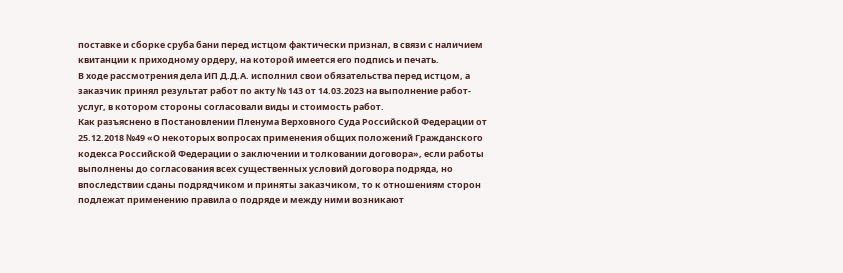поставке и сборке сруба бани перед истцом фактически признал, в связи с наличием квитанции к приходному ордеру, на которой имеется его подпись и печать.
В ходе рассмотрения дела ИП Д.Д.А. исполнил свои обязательства перед истцом, а заказчик принял результат работ по акту № 143 от 14.03.2023 на выполнение работ-услуг, в котором стороны согласовали виды и стоимость работ.
Как разъяснено в Постановлении Пленума Верховного Суда Российской Федерации от 25.12.2018 №49 «О некоторых вопросах применения общих положений Гражданского кодекса Российской Федерации о заключении и толковании договора», если работы выполнены до согласования всех существенных условий договора подряда, но впоследствии сданы подрядчиком и приняты заказчиком, то к отношениям сторон подлежат применению правила о подряде и между ними возникают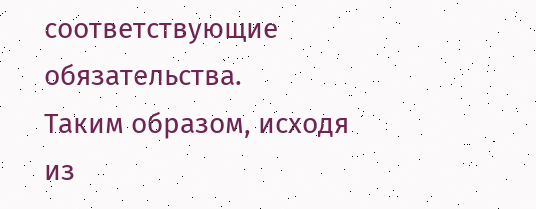соответствующие обязательства.
Таким образом, исходя из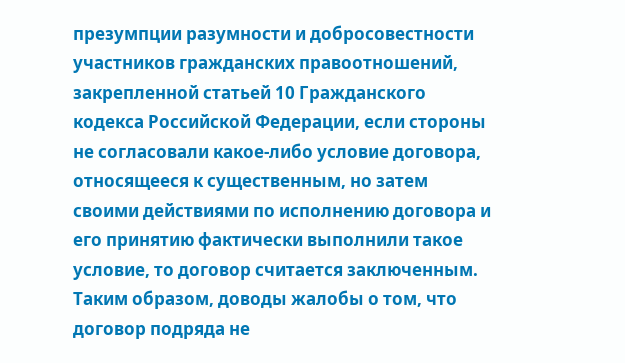презумпции разумности и добросовестности участников гражданских правоотношений, закрепленной статьей 10 Гражданского кодекса Российской Федерации, если стороны не согласовали какое-либо условие договора, относящееся к существенным, но затем своими действиями по исполнению договора и его принятию фактически выполнили такое условие, то договор считается заключенным.
Таким образом, доводы жалобы о том, что договор подряда не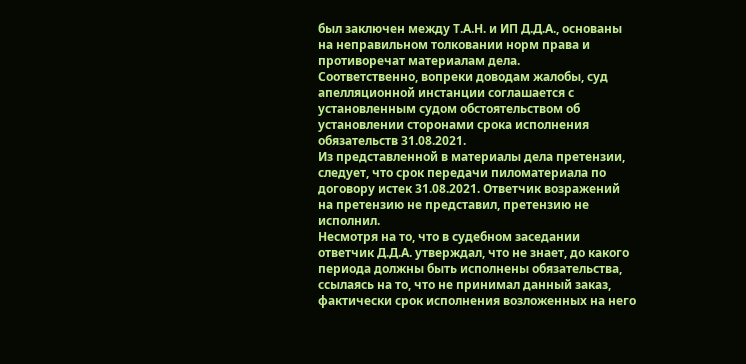был заключен между Т.А.Н. и ИП Д.Д.А., основаны на неправильном толковании норм права и противоречат материалам дела.
Соответственно, вопреки доводам жалобы, суд апелляционной инстанции соглашается с установленным судом обстоятельством об установлении сторонами срока исполнения обязательств 31.08.2021.
Из представленной в материалы дела претензии, следует, что срок передачи пиломатериала по договору истек 31.08.2021. Ответчик возражений на претензию не представил, претензию не исполнил.
Несмотря на то, что в судебном заседании ответчик Д.Д.А. утверждал, что не знает, до какого периода должны быть исполнены обязательства, ссылаясь на то, что не принимал данный заказ, фактически срок исполнения возложенных на него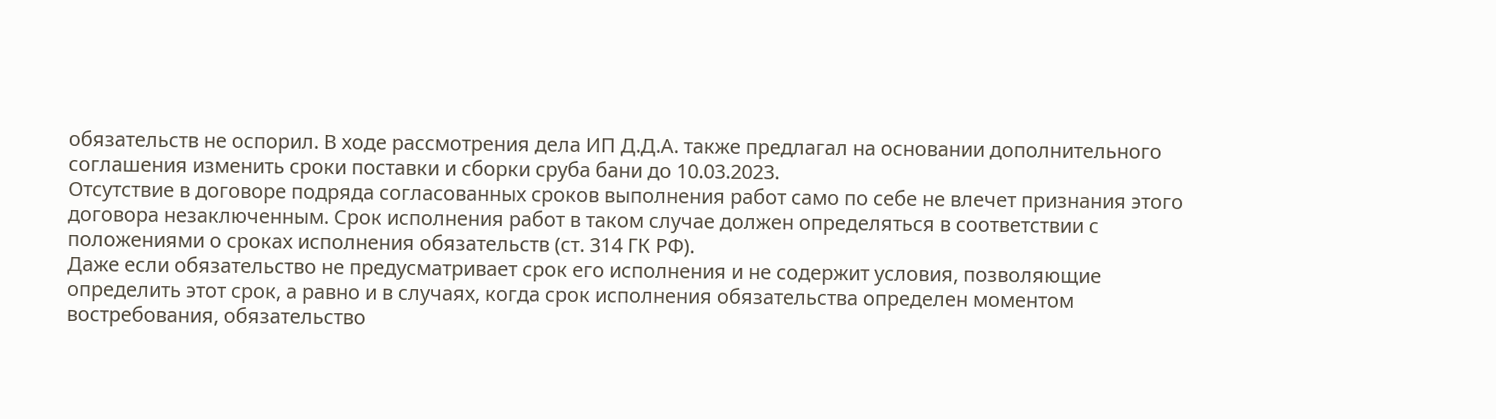обязательств не оспорил. В ходе рассмотрения дела ИП Д.Д.А. также предлагал на основании дополнительного соглашения изменить сроки поставки и сборки сруба бани до 10.03.2023.
Отсутствие в договоре подряда согласованных сроков выполнения работ само по себе не влечет признания этого договора незаключенным. Срок исполнения работ в таком случае должен определяться в соответствии с положениями о сроках исполнения обязательств (ст. 314 ГК РФ).
Даже если обязательство не предусматривает срок его исполнения и не содержит условия, позволяющие определить этот срок, а равно и в случаях, когда срок исполнения обязательства определен моментом востребования, обязательство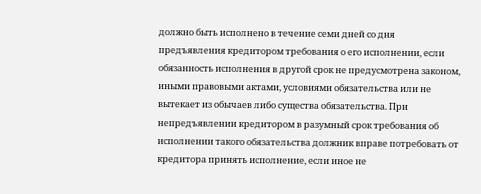должно быть исполнено в течение семи дней со дня предъявления кредитором требования о его исполнении, если обязанность исполнения в другой срок не предусмотрена законом, иными правовыми актами, условиями обязательства или не вытекает из обычаев либо существа обязательства. При непредъявлении кредитором в разумный срок требования об исполнении такого обязательства должник вправе потребовать от кредитора принять исполнение, если иное не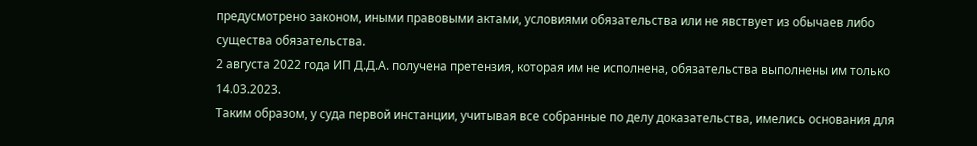предусмотрено законом, иными правовыми актами, условиями обязательства или не явствует из обычаев либо существа обязательства.
2 августа 2022 года ИП Д.Д.А. получена претензия, которая им не исполнена, обязательства выполнены им только 14.03.2023.
Таким образом, у суда первой инстанции, учитывая все собранные по делу доказательства, имелись основания для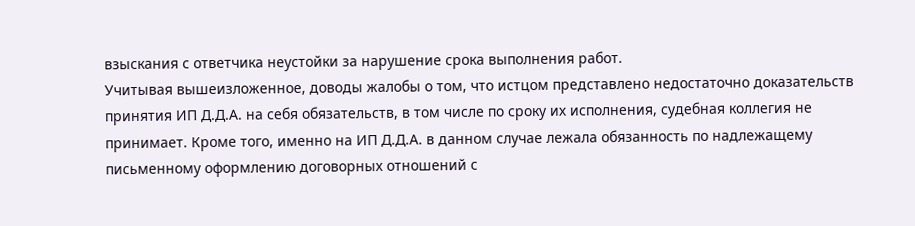взыскания с ответчика неустойки за нарушение срока выполнения работ.
Учитывая вышеизложенное, доводы жалобы о том, что истцом представлено недостаточно доказательств принятия ИП Д.Д.А. на себя обязательств, в том числе по сроку их исполнения, судебная коллегия не принимает. Кроме того, именно на ИП Д.Д.А. в данном случае лежала обязанность по надлежащему письменному оформлению договорных отношений с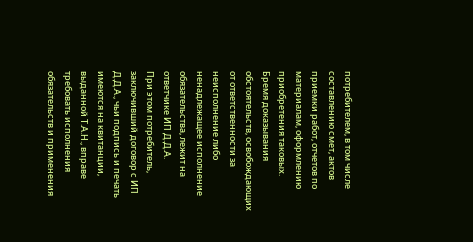потребителем, в том числе составлению смет, актов приемки работ, отчетов по материалам, оформлению приобретения таковых.
Бремя доказывания обстоятельств, освобождающих от ответственности за неисполнение либо ненадлежащее исполнение обязательства, лежит на ответчике ИП Д.Д.А.
При этом потребитель, заключивший договор с ИП Д.Д.А., чьи подпись и печать имеются на квитанции, выданной Т.А.Н., вправе требовать исполнения обязательств и применения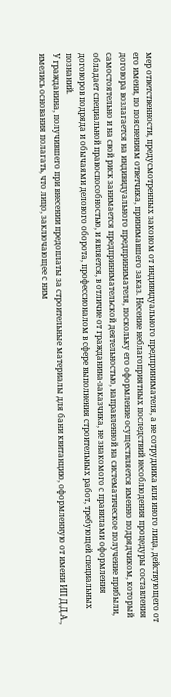мер ответственности, предусмотренных законом от индивидуального предпринимателя, а не сотрудника или иного лица, действующего от его имени, по пояснениям ответчика, принимавшего заказ. Несение неблагоприятных последствий несоблюдения процедуры составления договора возлагается на индивидуального предпринимателя, поскольку его оформление осуществляется именно подрядчиком, который самостоятельно и на свой риск занимается предпринимательской деятельностью, направленной на систематическое получение прибыли, обладает специальной правоспособностью, и является, в отличие от гражданина-заказчика, не знакомого с правилами оформления договоров подряда и обычаями делового оборота, профессионалом в сфере выполнения строительных работ, требующей специальных познаний.
У гражданина, получившего при внесении предоплаты за строительные материалы для бани квитанцию, оформленную от имени ИП Д.Д.А., имелись основания полагать, что лицо, заключающее с ним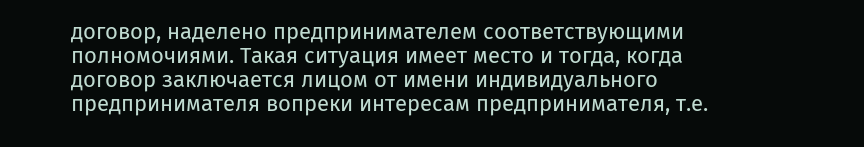договор, наделено предпринимателем соответствующими полномочиями. Такая ситуация имеет место и тогда, когда договор заключается лицом от имени индивидуального предпринимателя вопреки интересам предпринимателя, т.е.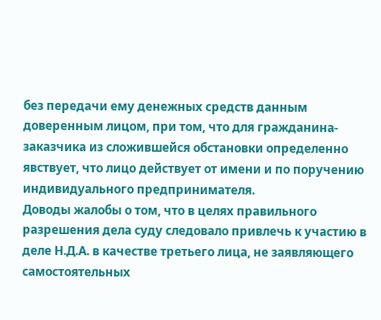без передачи ему денежных средств данным доверенным лицом, при том, что для гражданина-заказчика из сложившейся обстановки определенно явствует, что лицо действует от имени и по поручению индивидуального предпринимателя.
Доводы жалобы о том, что в целях правильного разрешения дела суду следовало привлечь к участию в деле Н.Д.А. в качестве третьего лица, не заявляющего самостоятельных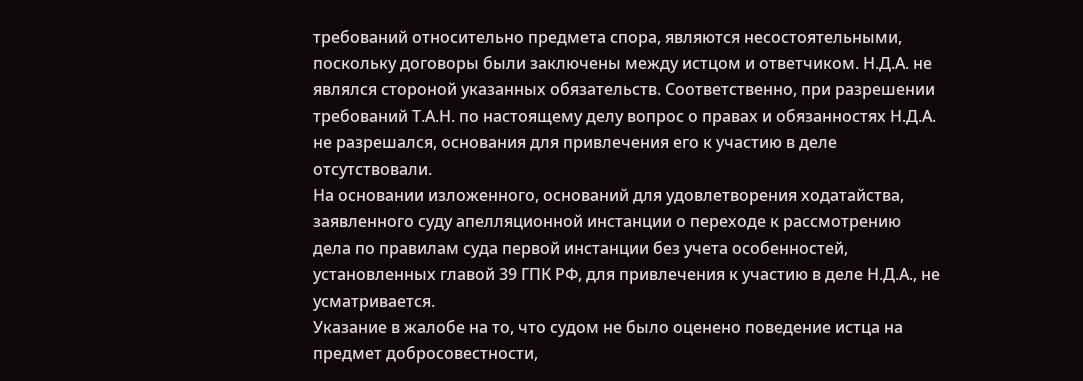требований относительно предмета спора, являются несостоятельными, поскольку договоры были заключены между истцом и ответчиком. Н.Д.А. не являлся стороной указанных обязательств. Соответственно, при разрешении требований Т.А.Н. по настоящему делу вопрос о правах и обязанностях Н.Д.А. не разрешался, основания для привлечения его к участию в деле отсутствовали.
На основании изложенного, оснований для удовлетворения ходатайства, заявленного суду апелляционной инстанции о переходе к рассмотрению дела по правилам суда первой инстанции без учета особенностей, установленных главой 39 ГПК РФ, для привлечения к участию в деле Н.Д.А., не усматривается.
Указание в жалобе на то, что судом не было оценено поведение истца на предмет добросовестности,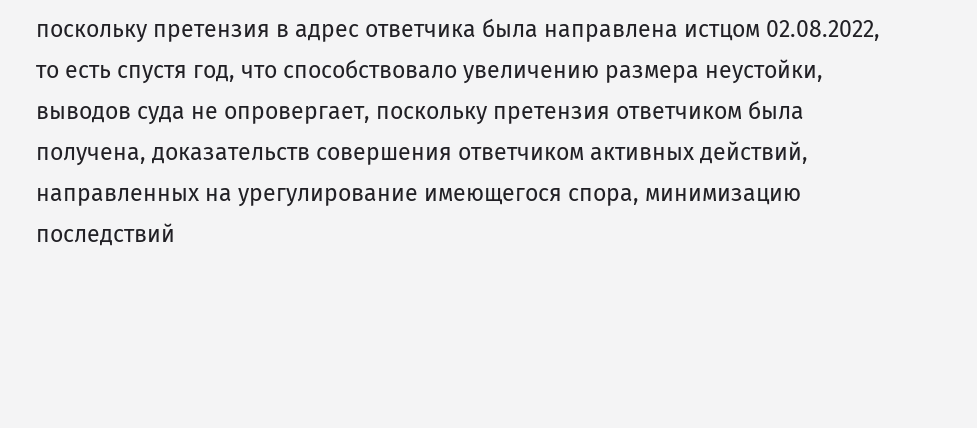поскольку претензия в адрес ответчика была направлена истцом 02.08.2022, то есть спустя год, что способствовало увеличению размера неустойки, выводов суда не опровергает, поскольку претензия ответчиком была получена, доказательств совершения ответчиком активных действий, направленных на урегулирование имеющегося спора, минимизацию последствий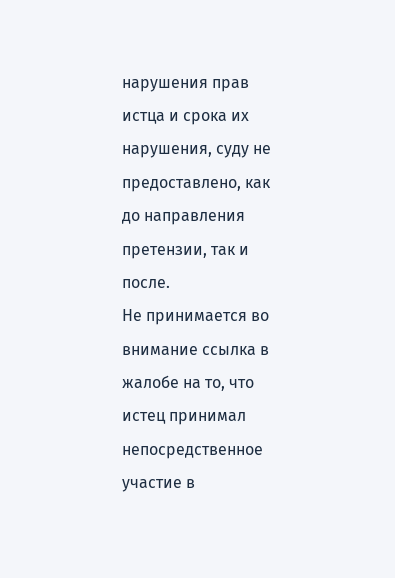нарушения прав истца и срока их нарушения, суду не предоставлено, как до направления претензии, так и после.
Не принимается во внимание ссылка в жалобе на то, что истец принимал непосредственное участие в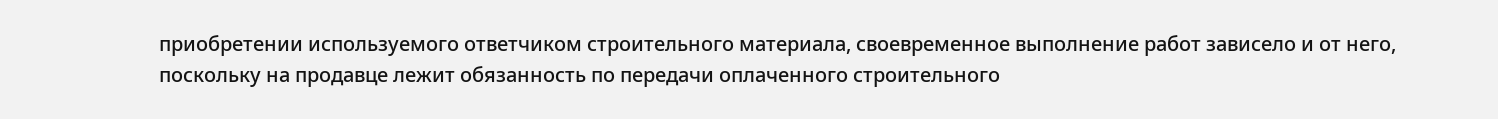приобретении используемого ответчиком строительного материала, своевременное выполнение работ зависело и от него, поскольку на продавце лежит обязанность по передачи оплаченного строительного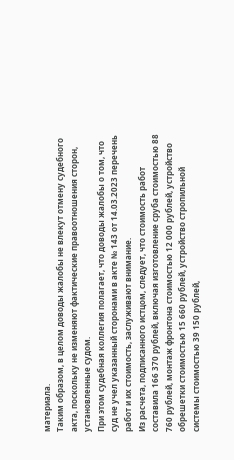материала.
Таким образом, в целом доводы жалобы не влекут отмену судебного акта, поскольку не изменяют фактические правоотношения сторон, установленные судом.
При этом судебная коллегия полагает, что доводы жалобы о том, что суд не учел указанный сторонами в акте № 143 от 14.03.2023 перечень работ и их стоимость, заслуживают внимание.
Из расчета, подписанного истцом, следует, что стоимость работ составила 166 370 рублей, включая изготовление сруба стоимостью 88 760 рублей, монтаж фронтона стоимостью 12 000 рублей, устройство обрешетки стоимостью 15 660 рублей, устройство стропильной системы стоимостью 39 150 рублей,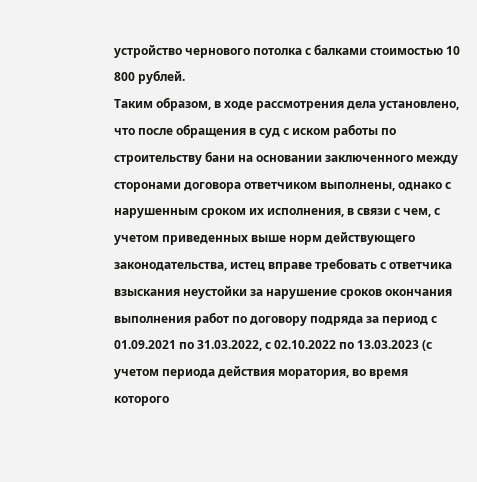устройство чернового потолка с балками стоимостью 10 800 рублей.
Таким образом, в ходе рассмотрения дела установлено, что после обращения в суд с иском работы по строительству бани на основании заключенного между сторонами договора ответчиком выполнены, однако с нарушенным сроком их исполнения, в связи с чем, с учетом приведенных выше норм действующего законодательства, истец вправе требовать с ответчика взыскания неустойки за нарушение сроков окончания выполнения работ по договору подряда за период с 01.09.2021 по 31.03.2022, с 02.10.2022 по 13.03.2023 (с учетом периода действия моратория, во время которого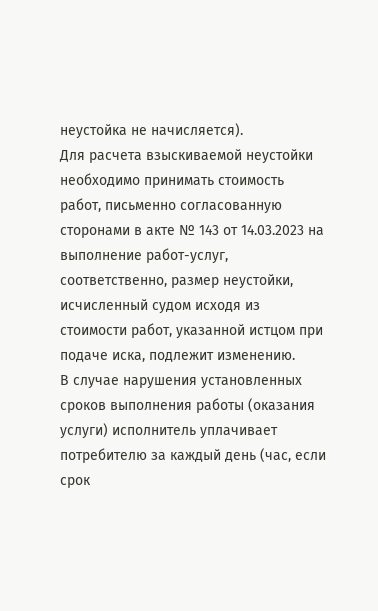неустойка не начисляется).
Для расчета взыскиваемой неустойки необходимо принимать стоимость работ, письменно согласованную сторонами в акте № 143 от 14.03.2023 на выполнение работ-услуг, соответственно, размер неустойки, исчисленный судом исходя из стоимости работ, указанной истцом при подаче иска, подлежит изменению.
В случае нарушения установленных сроков выполнения работы (оказания услуги) исполнитель уплачивает потребителю за каждый день (час, если срок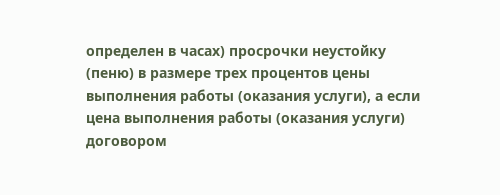определен в часах) просрочки неустойку (пеню) в размере трех процентов цены выполнения работы (оказания услуги), а если цена выполнения работы (оказания услуги) договором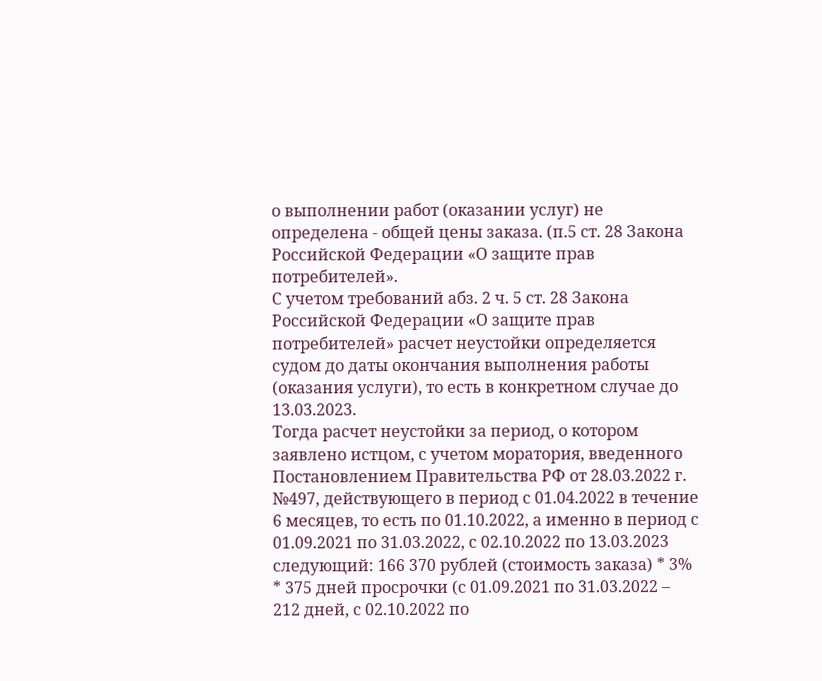о выполнении работ (оказании услуг) не определена - общей цены заказа. (п.5 ст. 28 Закона Российской Федерации «О защите прав потребителей».
С учетом требований абз. 2 ч. 5 ст. 28 Закона Российской Федерации «О защите прав потребителей» расчет неустойки определяется судом до даты окончания выполнения работы (оказания услуги), то есть в конкретном случае до 13.03.2023.
Тогда расчет неустойки за период, о котором заявлено истцом, с учетом моратория, введенного Постановлением Правительства РФ от 28.03.2022 г. №497, действующего в период с 01.04.2022 в течение 6 месяцев, то есть по 01.10.2022, а именно в период с 01.09.2021 по 31.03.2022, с 02.10.2022 по 13.03.2023 следующий: 166 370 рублей (стоимость заказа) * 3% * 375 дней просрочки (с 01.09.2021 по 31.03.2022 – 212 дней, с 02.10.2022 по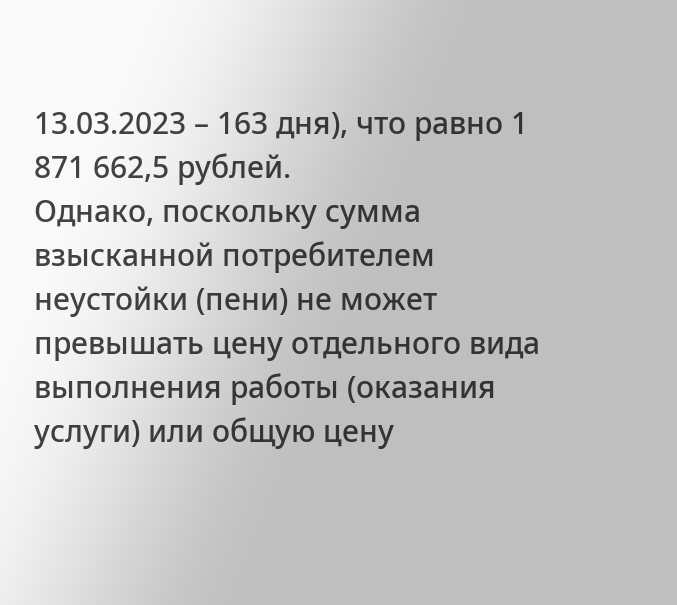13.03.2023 – 163 дня), что равно 1 871 662,5 рублей.
Однако, поскольку сумма взысканной потребителем неустойки (пени) не может превышать цену отдельного вида выполнения работы (оказания услуги) или общую цену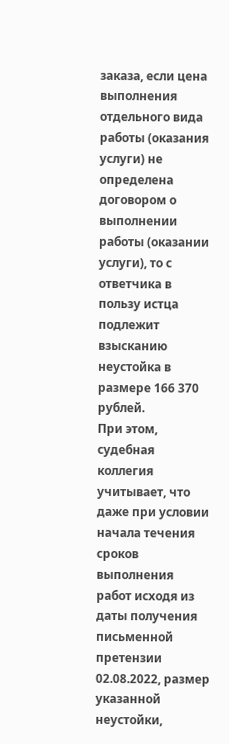заказа, если цена выполнения отдельного вида работы (оказания услуги) не определена договором о выполнении работы (оказании услуги), то с ответчика в пользу истца подлежит взысканию неустойка в размере 166 370 рублей.
При этом, судебная коллегия учитывает, что даже при условии начала течения сроков выполнения работ исходя из даты получения письменной претензии 02.08.2022, размер указанной неустойки,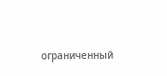ограниченный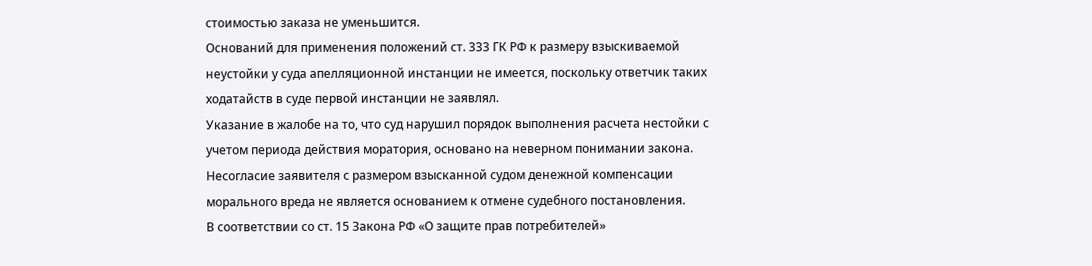стоимостью заказа не уменьшится.
Оснований для применения положений ст. 333 ГК РФ к размеру взыскиваемой неустойки у суда апелляционной инстанции не имеется, поскольку ответчик таких ходатайств в суде первой инстанции не заявлял.
Указание в жалобе на то, что суд нарушил порядок выполнения расчета нестойки с учетом периода действия моратория, основано на неверном понимании закона.
Несогласие заявителя с размером взысканной судом денежной компенсации морального вреда не является основанием к отмене судебного постановления.
В соответствии со ст. 15 Закона РФ «О защите прав потребителей»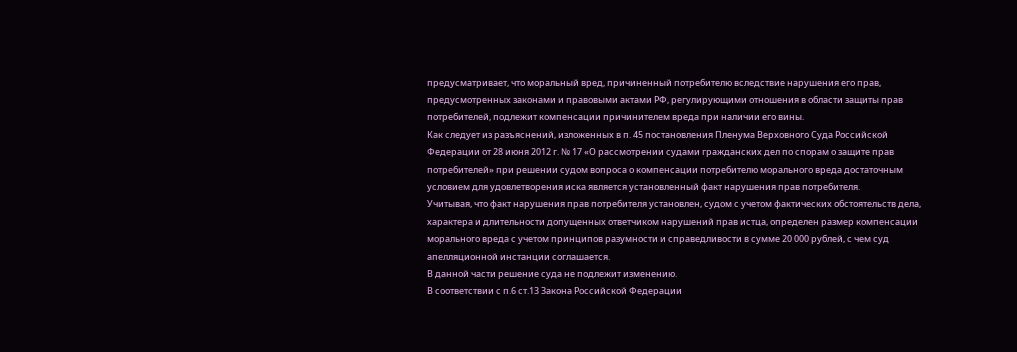предусматривает, что моральный вред, причиненный потребителю вследствие нарушения его прав, предусмотренных законами и правовыми актами РФ, регулирующими отношения в области защиты прав потребителей, подлежит компенсации причинителем вреда при наличии его вины.
Как следует из разъяснений, изложенных в п. 45 постановления Пленума Верховного Суда Российской Федерации от 28 июня 2012 г. № 17 «О рассмотрении судами гражданских дел по спорам о защите прав потребителей» при решении судом вопроса о компенсации потребителю морального вреда достаточным условием для удовлетворения иска является установленный факт нарушения прав потребителя.
Учитывая, что факт нарушения прав потребителя установлен, судом с учетом фактических обстоятельств дела, характера и длительности допущенных ответчиком нарушений прав истца, определен размер компенсации морального вреда с учетом принципов разумности и справедливости в сумме 20 000 рублей, с чем суд апелляционной инстанции соглашается.
В данной части решение суда не подлежит изменению.
В соответствии с п.6 ст.13 Закона Российской Федерации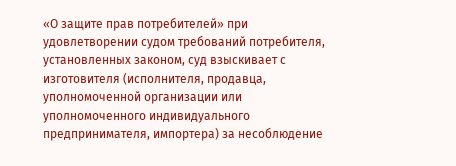«О защите прав потребителей» при удовлетворении судом требований потребителя, установленных законом, суд взыскивает с изготовителя (исполнителя, продавца, уполномоченной организации или уполномоченного индивидуального предпринимателя, импортера) за несоблюдение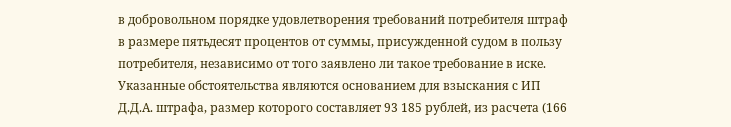в добровольном порядке удовлетворения требований потребителя штраф в размере пятьдесят процентов от суммы, присужденной судом в пользу потребителя, независимо от того заявлено ли такое требование в иске.
Указанные обстоятельства являются основанием для взыскания с ИП Д.Д.А. штрафа, размер которого составляет 93 185 рублей, из расчета (166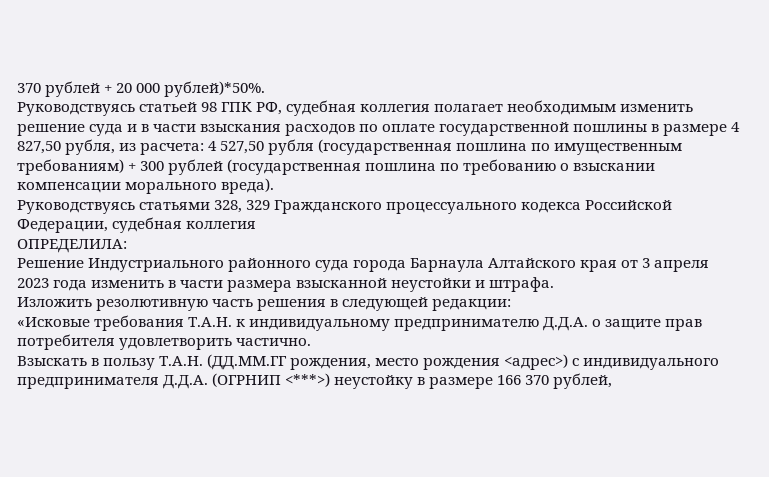370 рублей + 20 000 рублей)*50%.
Руководствуясь статьей 98 ГПК РФ, судебная коллегия полагает необходимым изменить решение суда и в части взыскания расходов по оплате государственной пошлины в размере 4 827,50 рубля, из расчета: 4 527,50 рубля (государственная пошлина по имущественным требованиям) + 300 рублей (государственная пошлина по требованию о взыскании компенсации морального вреда).
Руководствуясь статьями 328, 329 Гражданского процессуального кодекса Российской Федерации, судебная коллегия
ОПРЕДЕЛИЛА:
Решение Индустриального районного суда города Барнаула Алтайского края от 3 апреля 2023 года изменить в части размера взысканной неустойки и штрафа.
Изложить резолютивную часть решения в следующей редакции:
«Исковые требования Т.А.Н. к индивидуальному предпринимателю Д.Д.А. о защите прав потребителя удовлетворить частично.
Взыскать в пользу Т.А.Н. (ДД.ММ.ГГ рождения, место рождения <адрес>) с индивидуального предпринимателя Д.Д.А. (ОГРНИП <***>) неустойку в размере 166 370 рублей,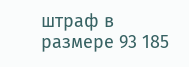штраф в размере 93 185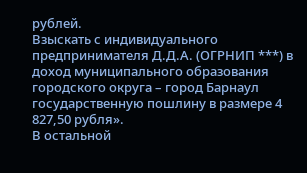рублей.
Взыскать с индивидуального предпринимателя Д.Д.А. (ОГРНИП ***) в доход муниципального образования городского округа – город Барнаул государственную пошлину в размере 4 827,50 рубля».
В остальной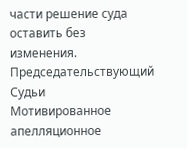части решение суда оставить без изменения.
Председательствующий
Судьи
Мотивированное апелляционное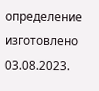определение изготовлено 03.08.2023.